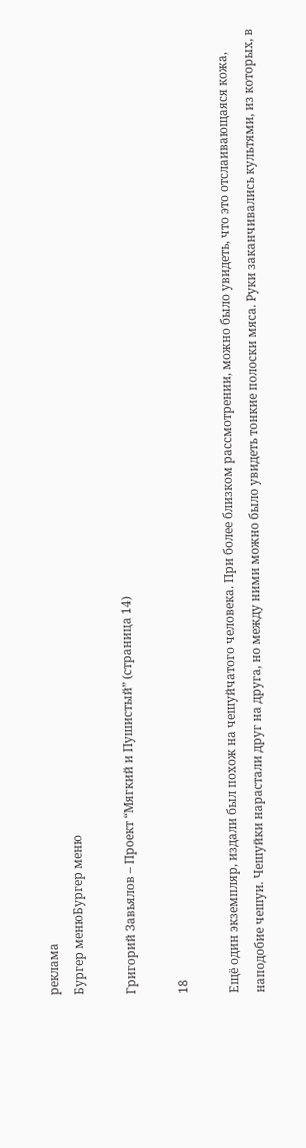реклама
Бургер менюБургер меню

Григорий Завьялов – Проект “Мягкий и Пушистый” (страница 14)

18

Ещё один экземпляр, издали был похож на чешуйчатого человека. При более близком рассмотрении, можно было увидеть, что это отслаивающаяся кожа, наподобие чешуи. Чешуйки нарастали друг на друга, но между ними можно было увидеть тонкие полоски мяса. Руки заканчивались культями, из которых, в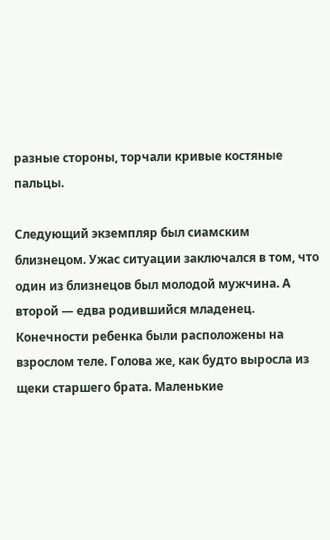разные стороны, торчали кривые костяные пальцы.

Следующий экземпляр был сиамским близнецом. Ужас ситуации заключался в том, что один из близнецов был молодой мужчина. А второй — едва родившийся младенец. Конечности ребенка были расположены на взрослом теле. Голова же, как будто выросла из щеки старшего брата. Маленькие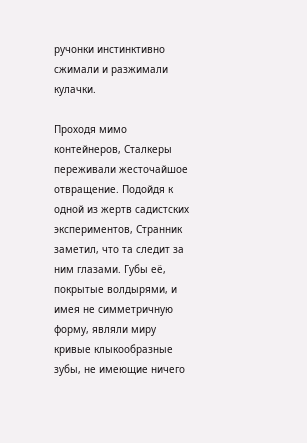ручонки инстинктивно сжимали и разжимали кулачки.

Проходя мимо контейнеров, Сталкеры переживали жесточайшое отвращение. Подойдя к одной из жертв садистских экспериментов, Странник заметил, что та следит за ним глазами. Губы её, покрытые волдырями, и имея не симметричную форму, являли миру кривые клыкообразные зубы, не имеющие ничего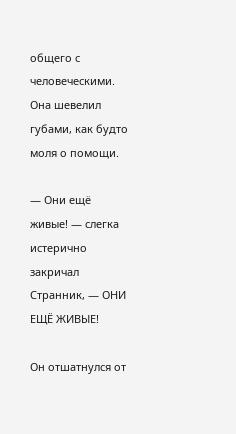общего с человеческими. Она шевелил губами, как будто моля о помощи.

— Они ещё живые! — слегка истерично закричал Странник, — ОНИ ЕЩЁ ЖИВЫЕ!

Он отшатнулся от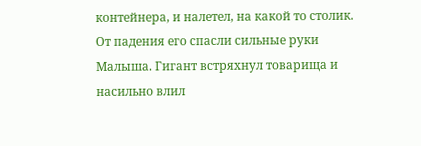контейнера, и налетел, на какой то столик. От падения его спасли сильные руки Малыша. Гигант встряхнул товарища и насильно влил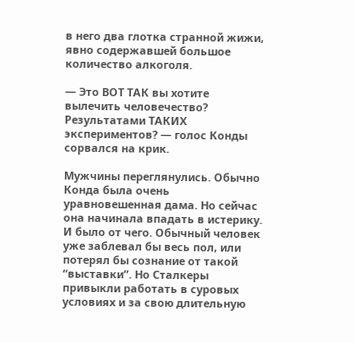в него два глотка странной жижи, явно содержавшей большое количество алкоголя.

— Это ВОТ ТАК вы хотите вылечить человечество? Результатами ТАКИХ экспериментов? — голос Конды сорвался на крик.

Мужчины переглянулись. Обычно Конда была очень уравновешенная дама. Но сейчас она начинала впадать в истерику. И было от чего. Обычный человек уже заблевал бы весь пол, или потерял бы сознание от такой “выставки”. Но Сталкеры привыкли работать в суровых условиях и за свою длительную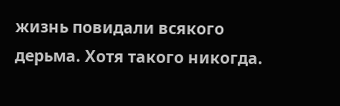жизнь повидали всякого дерьма. Хотя такого никогда.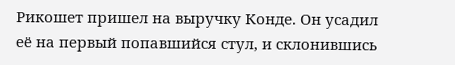Рикошет пришел на выручку Конде. Он усадил её на первый попавшийся стул, и склонившись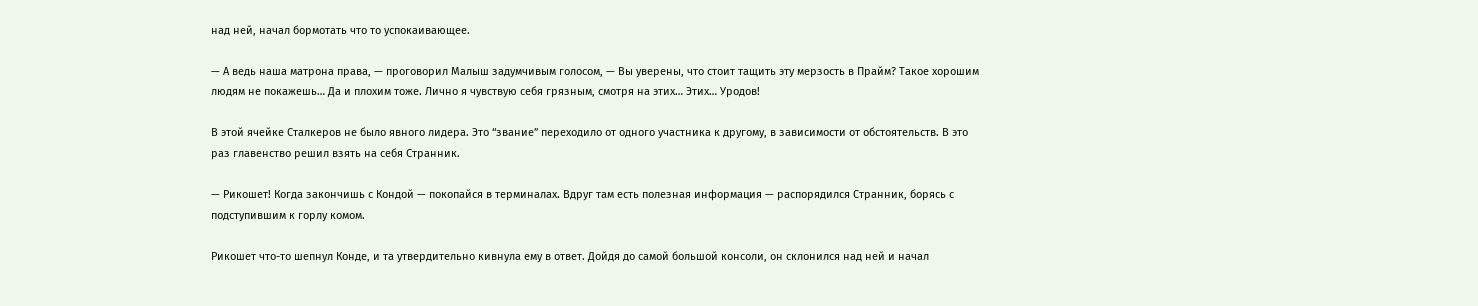над ней, начал бормотать что то успокаивающее.

— А ведь наша матрона права, — проговорил Малыш задумчивым голосом, — Вы уверены, что стоит тащить эту мерзость в Прайм? Такое хорошим людям не покажешь… Да и плохим тоже. Лично я чувствую себя грязным, смотря на этих… Этих… Уродов!

В этой ячейке Сталкеров не было явного лидера. Это “звание” переходило от одного участника к другому, в зависимости от обстоятельств. В это раз главенство решил взять на себя Странник.

— Рикошет! Когда закончишь с Кондой — покопайся в терминалах. Вдруг там есть полезная информация — распорядился Странник, борясь с подступившим к горлу комом.

Рикошет что-то шепнул Конде, и та утвердительно кивнула ему в ответ. Дойдя до самой большой консоли, он склонился над ней и начал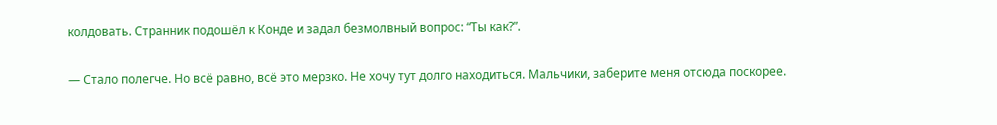колдовать. Странник подошёл к Конде и задал безмолвный вопрос: “Ты как?”.

— Стало полегче. Но всё равно, всё это мерзко. Не хочу тут долго находиться. Мальчики, заберите меня отсюда поскорее.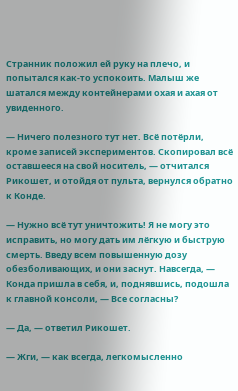Странник положил ей руку на плечо, и попытался как-то успокоить. Малыш же шатался между контейнерами охая и ахая от увиденного.

— Ничего полезного тут нет. Всё потёрли, кроме записей экспериментов. Скопировал всё оставшееся на свой носитель, — отчитался Рикошет, и отойдя от пульта, вернулся обратно к Конде.

— Нужно всё тут уничтожить! Я не могу это исправить, но могу дать им лёгкую и быструю смерть. Введу всем повышенную дозу обезболивающих, и они заснут. Навсегда, — Конда пришла в себя, и, поднявшись, подошла к главной консоли, — Все согласны?

— Да, — ответил Рикошет.

— Жги, — как всегда, легкомысленно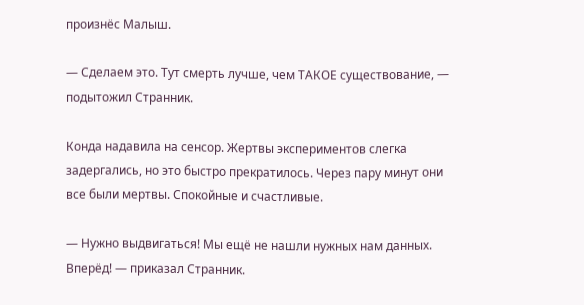произнёс Малыш.

— Сделаем это. Тут смерть лучше, чем ТАКОЕ существование, — подытожил Странник.

Конда надавила на сенсор. Жертвы экспериментов слегка задергались, но это быстро прекратилось. Через пару минут они все были мертвы. Спокойные и счастливые.

— Нужно выдвигаться! Мы ещё не нашли нужных нам данных. Вперёд! — приказал Странник.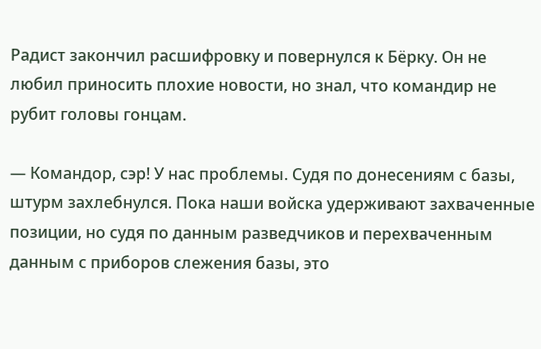Радист закончил расшифровку и повернулся к Бёрку. Он не любил приносить плохие новости, но знал, что командир не рубит головы гонцам.

— Командор, сэр! У нас проблемы. Судя по донесениям с базы, штурм захлебнулся. Пока наши войска удерживают захваченные позиции, но судя по данным разведчиков и перехваченным данным с приборов слежения базы, это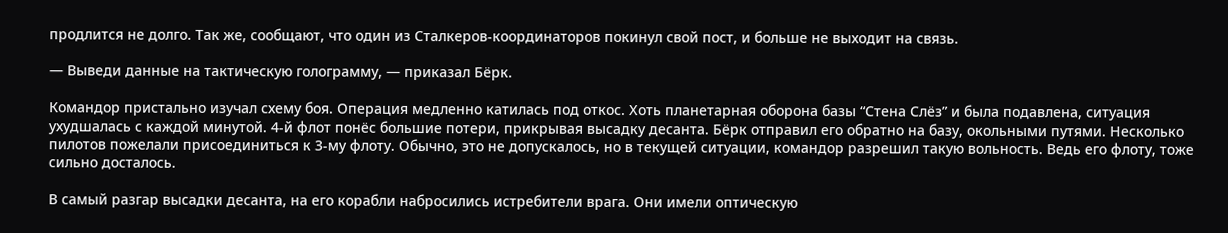продлится не долго. Так же, сообщают, что один из Сталкеров-координаторов покинул свой пост, и больше не выходит на связь.

— Выведи данные на тактическую голограмму, — приказал Бёрк.

Командор пристально изучал схему боя. Операция медленно катилась под откос. Хоть планетарная оборона базы “Стена Слёз” и была подавлена, ситуация ухудшалась с каждой минутой. 4-й флот понёс большие потери, прикрывая высадку десанта. Бёрк отправил его обратно на базу, окольными путями. Несколько пилотов пожелали присоединиться к 3-му флоту. Обычно, это не допускалось, но в текущей ситуации, командор разрешил такую вольность. Ведь его флоту, тоже сильно досталось.

В самый разгар высадки десанта, на его корабли набросились истребители врага. Они имели оптическую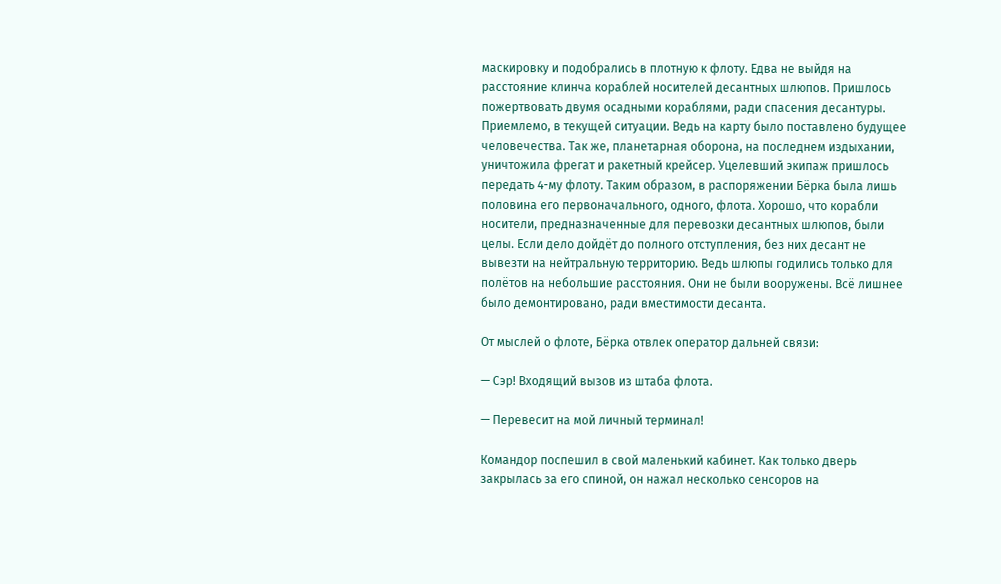маскировку и подобрались в плотную к флоту. Едва не выйдя на расстояние клинча кораблей носителей десантных шлюпов. Пришлось пожертвовать двумя осадными кораблями, ради спасения десантуры. Приемлемо, в текущей ситуации. Ведь на карту было поставлено будущее человечества. Так же, планетарная оборона, на последнем издыхании, уничтожила фрегат и ракетный крейсер. Уцелевший экипаж пришлось передать 4-му флоту. Таким образом, в распоряжении Бёрка была лишь половина его первоначального, одного, флота. Хорошо, что корабли носители, предназначенные для перевозки десантных шлюпов, были целы. Если дело дойдёт до полного отступления, без них десант не вывезти на нейтральную территорию. Ведь шлюпы годились только для полётов на небольшие расстояния. Они не были вооружены. Всё лишнее было демонтировано, ради вместимости десанта.

От мыслей о флоте, Бёрка отвлек оператор дальней связи:

— Сэр! Входящий вызов из штаба флота.

— Перевесит на мой личный терминал!

Командор поспешил в свой маленький кабинет. Как только дверь закрылась за его спиной, он нажал несколько сенсоров на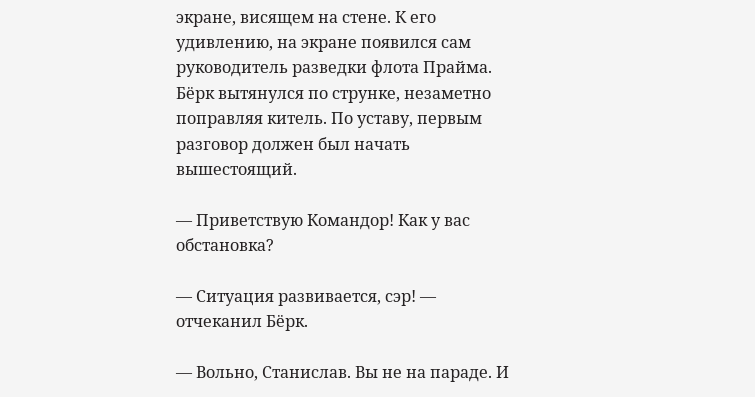экране, висящем на стене. К его удивлению, на экране появился сам руководитель разведки флота Прайма. Бёрк вытянулся по струнке, незаметно поправляя китель. По уставу, первым разговор должен был начать вышестоящий.

— Приветствую Командор! Как у вас обстановка?

— Ситуация развивается, сэр! — отчеканил Бёрк.

— Вольно, Станислав. Вы не на параде. И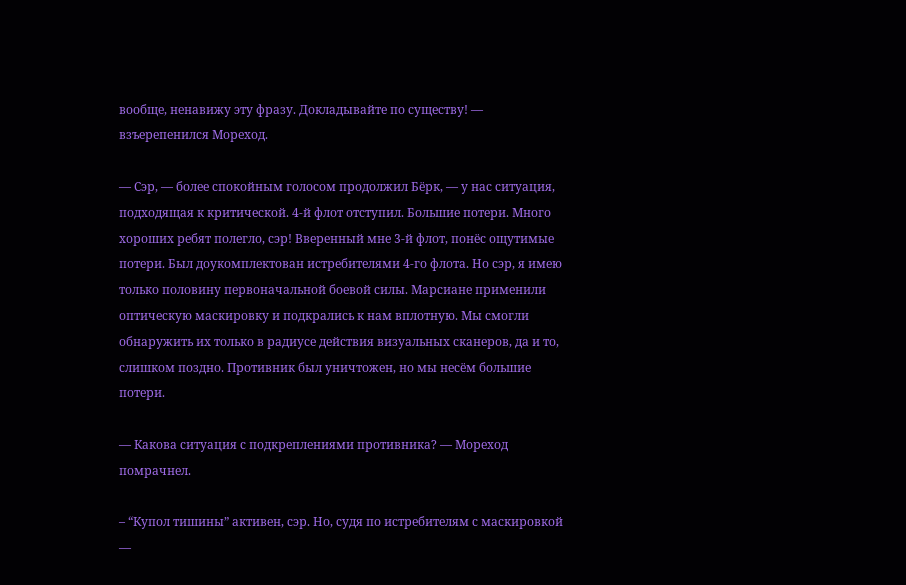вообще, ненавижу эту фразу. Докладывайте по существу! — взъерепенился Мореход.

— Сэр, — более спокойным голосом продолжил Бёрк, — у нас ситуация, подходящая к критической. 4-й флот отступил. Большие потери. Много хороших ребят полегло, сэр! Вверенный мне 3-й флот, понёс ощутимые потери. Был доукомплектован истребителями 4-го флота. Но сэр, я имею только половину первоначальной боевой силы. Марсиане применили оптическую маскировку и подкрались к нам вплотную. Мы смогли обнаружить их только в радиусе действия визуальных сканеров, да и то, слишком поздно. Противник был уничтожен, но мы несём большие потери.

— Какова ситуация с подкреплениями противника? — Мореход помрачнел.

– “Купол тишины” активен, сэр. Но, судя по истребителям с маскировкой —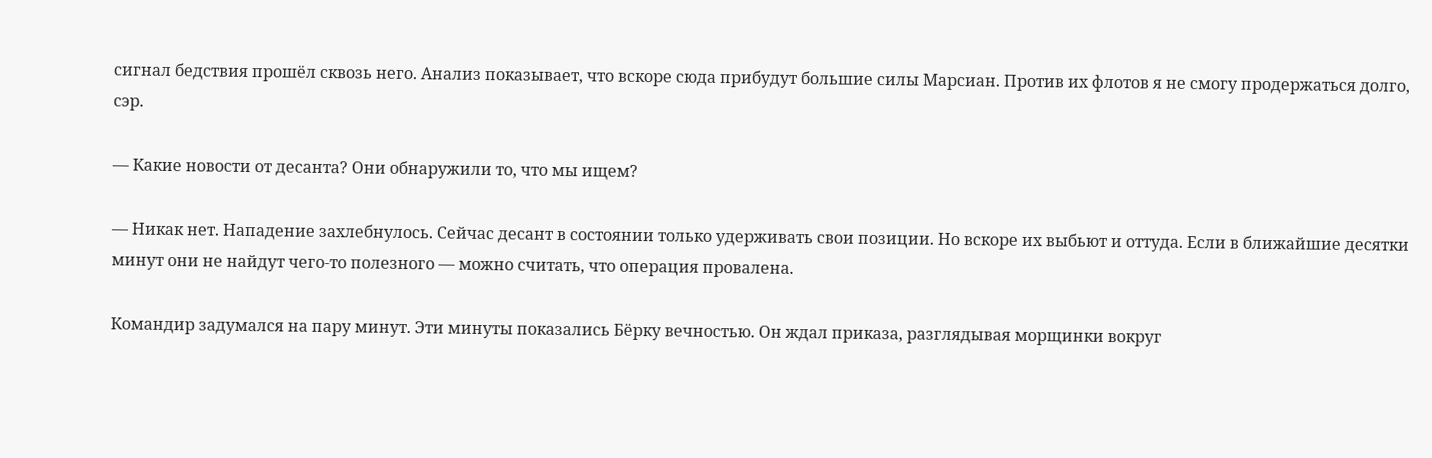сигнал бедствия прошёл сквозь него. Анализ показывает, что вскоре сюда прибудут большие силы Марсиан. Против их флотов я не смогу продержаться долго, сэр.

— Какие новости от десанта? Они обнаружили то, что мы ищем?

— Никак нет. Нападение захлебнулось. Сейчас десант в состоянии только удерживать свои позиции. Но вскоре их выбьют и оттуда. Если в ближайшие десятки минут они не найдут чего-то полезного — можно считать, что операция провалена.

Командир задумался на пару минут. Эти минуты показались Бёрку вечностью. Он ждал приказа, разглядывая морщинки вокруг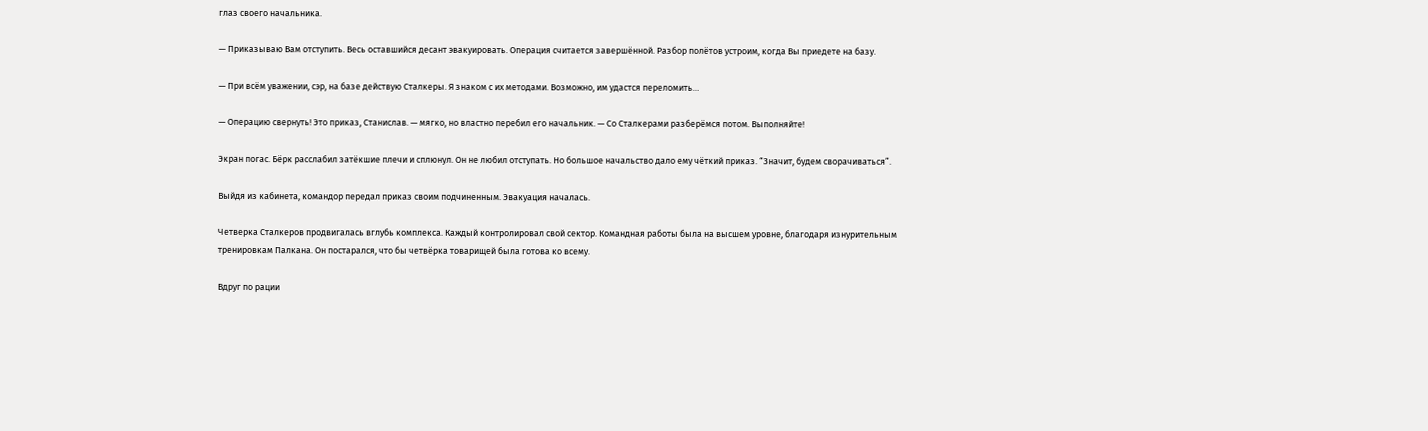глаз своего начальника.

— Приказываю Вам отступить. Весь оставшийся десант эвакуировать. Операция считается завершённой. Разбор полётов устроим, когда Вы приедете на базу.

— При всём уважении, сэр, на базе действую Сталкеры. Я знаком с их методами. Возможно, им удастся переломить…

— Операцию свернуть! Это приказ, Станислав. — мягко, но властно перебил его начальник. — Со Сталкерами разберёмся потом. Выполняйте!

Экран погас. Бёрк расслабил затёкшие плечи и сплюнул. Он не любил отступать. Но большое начальство дало ему чёткий приказ. “Значит, будем сворачиваться”.

Выйдя из кабинета, командор передал приказ своим подчиненным. Эвакуация началась.

Четверка Сталкеров продвигалась вглубь комплекса. Каждый контролировал свой сектор. Командная работы была на высшем уровне, благодаря изнурительным тренировкам Палкана. Он постарался, что бы четвёрка товарищей была готова ко всему.

Вдруг по рации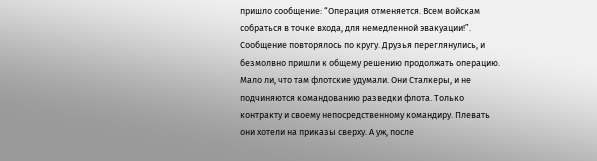пришло сообщение: “Операция отменяется. Всем войскам собраться в точке входа, для немедленной эвакуации!”. Сообщение повторялось по кругу. Друзья переглянулись, и безмолвно пришли к общему решению продолжать операцию. Мало ли, что там флотские удумали. Они Сталкеры, и не подчиняются командованию разведки флота. Только контракту и своему непосредственному командиру. Плевать они хотели на приказы сверху. А уж, после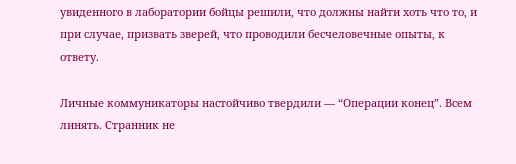увиденного в лаборатории бойцы решили, что должны найти хоть что то, и при случае, призвать зверей, что проводили бесчеловечные опыты, к ответу.

Личные коммуникаторы настойчиво твердили — “Операции конец”. Всем линять. Странник не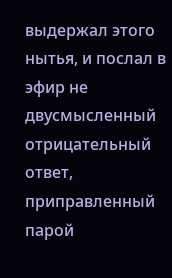выдержал этого нытья, и послал в эфир не двусмысленный отрицательный ответ, приправленный парой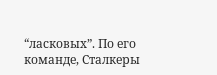“ласковых”. По его команде, Сталкеры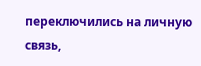переключились на личную связь,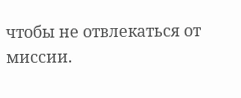чтобы не отвлекаться от миссии.